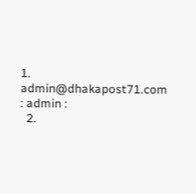1. admin@dhakapost71.com : admin :
  2.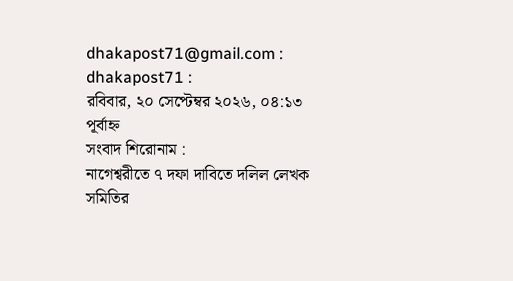dhakapost71@gmail.com : dhakapost71 :
রবিবার, ২০ সেপ্টেম্বর ২০২৬, ০৪:১৩ পূর্বাহ্ন
সংবাদ শিরোনাম :
নাগেশ্বরীতে ৭ দফা দাবিতে দলিল লেখক সমিতির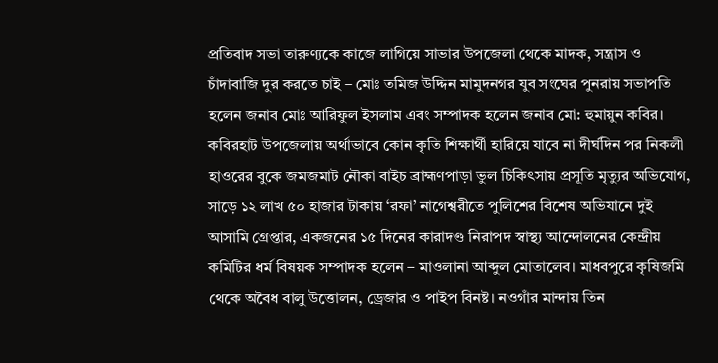প্রতিবাদ সভা তারুণ্যকে কাজে লাগিয়ে সাভার উপজেলা থেকে মাদক, সন্ত্রাস ও চাঁদাবাজি দুর করতে চাই – মোঃ তমিজ উদ্দিন মামুদনগর যুব সংঘের পুনরায় সভাপতি হলেন জনাব মোঃ আরিফুল ইসলাম এবং সম্পাদক হলেন জনাব মো: হুমায়ুন কবির। কবিরহাট উপজেলায় অর্থাভাবে কোন কৃতি শিক্ষার্থী হারিয়ে যাবে না দীর্ঘদিন পর নিকলী হাওরের বুকে জমজমাট নৌকা বাইচ ব্রাহ্মণপাড়া ভুল চিকিৎসায় প্রসূতি মৃত্যুর অভিযোগ, সাড়ে ১২ লাখ ৫০ হাজার টাকায় ‘রফা’ নাগেশ্বরীতে পুলিশের বিশেষ অভিযানে দুই আসামি গ্রেপ্তার, একজনের ১৫ দিনের কারাদণ্ড নিরাপদ স্বাস্থ্য আন্দোলনের কেন্দ্রীয় কমিটির ধর্ম বিষয়ক সম্পাদক হলেন – মাওলানা আব্দুল মোতালেব। মাধবপুরে কৃষিজমি থেকে অবৈধ বালু উত্তোলন, ড্রেজার ও পাইপ বিনষ্ট। ন‌ওগাঁর মান্দায় তিন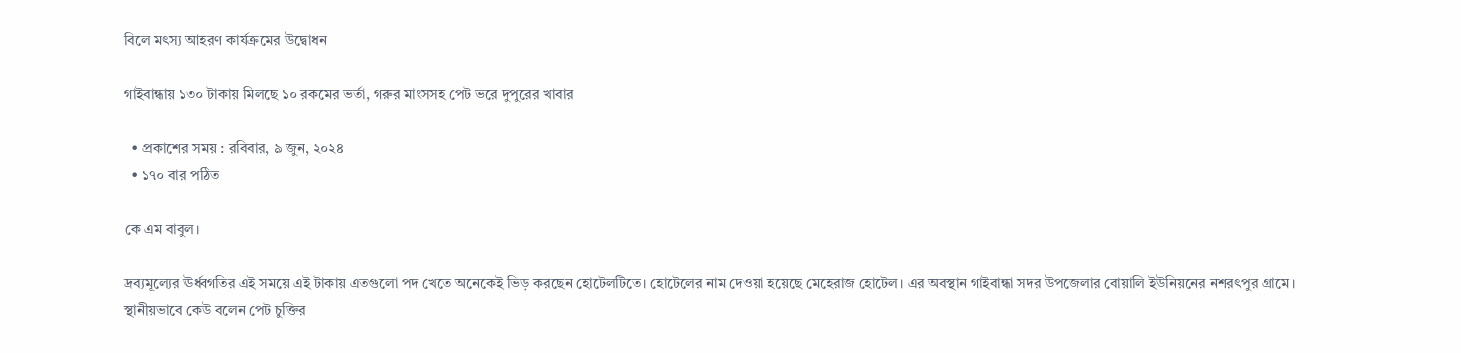বিলে মৎস্য আহরণ কার্যক্রমের উদ্বোধন

গাইবান্ধায় ১৩০ টাকায় মিলছে ১০ রকমের ভর্তা, গরুর মাংসসহ পেট ভরে দুপুরের খাবার

  • প্রকাশের সময় : রবিবার, ৯ জুন, ২০২৪
  • ১৭০ বার পঠিত

কে এম বাবুল।

দ্রব্যমূল্যের ঊর্ধ্বগতির এই সময়ে এই টাকায় এতগুলো পদ খেতে অনেকেই ভিড় করছেন হোটেলটিতে। হোটেলের নাম দেওয়া হয়েছে মেহেরাজ হোটেল। এর অবস্থান গাইবান্ধা সদর উপজেলার বোয়ালি ইউনিয়নের নশরৎপুর গ্রামে। স্থানীয়ভাবে কেউ বলেন পেট চুক্তির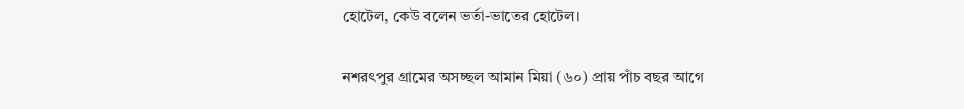হোটেল, কেউ বলেন ভর্তা-ভাতের হোটেল।

নশরৎপুর গ্রামের অসচ্ছল আমান মিয়া (৬০) প্রায় পাঁচ বছর আগে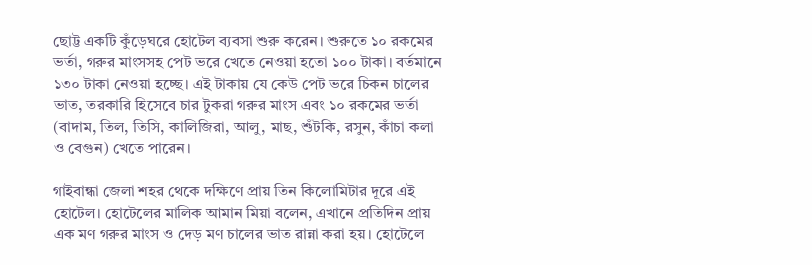ছোট্ট একটি কুঁড়েঘরে হোটেল ব্যবসা শুরু করেন। শুরুতে ১০ রকমের ভর্তা, গরুর মাংসসহ পেট ভরে খেতে নেওয়া হতো ১০০ টাকা। বর্তমানে ১৩০ টাকা নেওয়া হচ্ছে। এই টাকায় যে কেউ পেট ভরে চিকন চালের ভাত, তরকারি হিসেবে চার টুকরা গরুর মাংস এবং ১০ রকমের ভর্তা (বাদাম, তিল, তিসি, কালিজিরা, আলু, মাছ, শুঁটকি, রসুন, কাঁচা কলা ও বেগুন) খেতে পারেন।

গাইবান্ধা জেলা শহর থেকে দক্ষিণে প্রায় তিন কিলোমিটার দূরে এই হোটেল। হোটেলের মালিক আমান মিয়া বলেন, এখানে প্রতিদিন প্রায় এক মণ গরুর মাংস ও দেড় মণ চালের ভাত রান্না করা হয়। হোটেলে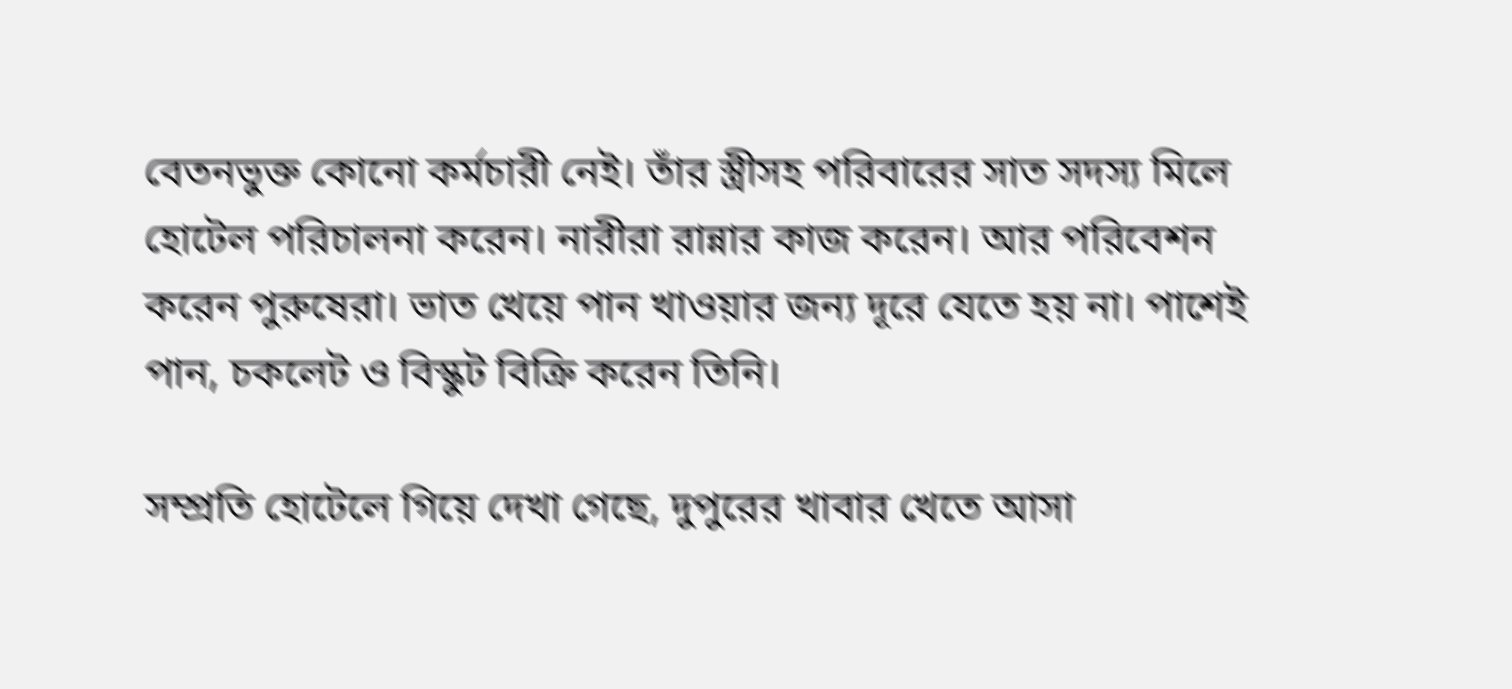বেতনভুক্ত কোনো কর্মচারী নেই। তাঁর স্ত্রীসহ পরিবারের সাত সদস্য মিলে হোটেল পরিচালনা করেন। নারীরা রান্নার কাজ করেন। আর পরিবেশন করেন পুরুষেরা। ভাত খেয়ে পান খাওয়ার জন্য দূরে যেতে হয় না। পাশেই পান, চকলেট ও বিস্কুট বিক্রি করেন তিনি।

সম্প্রতি হোটেলে গিয়ে দেখা গেছে, দুপুরের খাবার খেতে আসা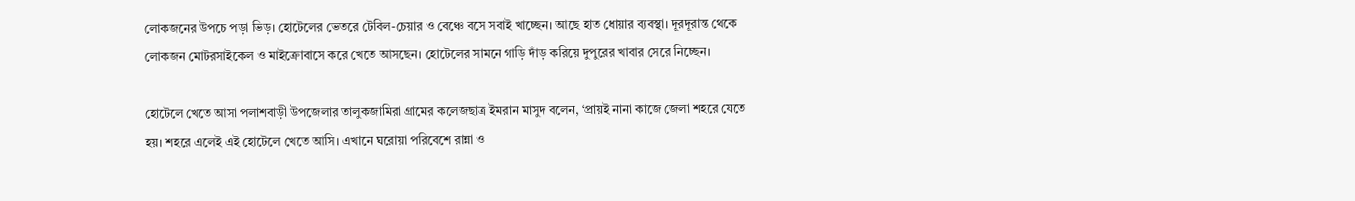লোকজনের উপচে পড়া ভিড়। হোটেলের ভেতরে টেবিল-চেয়ার ও বেঞ্চে বসে সবাই খাচ্ছেন। আছে হাত ধোয়ার ব্যবস্থা। দূরদূরান্ত থেকে লোকজন মোটরসাইকেল ও মাইক্রোবাসে করে খেতে আসছেন। হোটেলের সামনে গাড়ি দাঁড় করিয়ে দুপুরের খাবার সেরে নিচ্ছেন।

হোটেলে খেতে আসা পলাশবাড়ী উপজেলার তালুকজামিরা গ্রামের কলেজছাত্র ইমরান মাসুদ বলেন, ‘প্রায়ই নানা কাজে জেলা শহরে যেতে হয়। শহরে এলেই এই হোটেলে খেতে আসি। এখানে ঘরোয়া পরিবেশে রান্না ও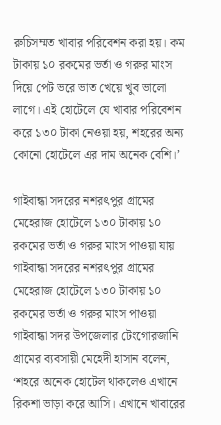রুচিসম্মত খাবার পরিবেশন করা হয়। কম টাকায় ১০ রকমের ভর্তা ও গরুর মাংস দিয়ে পেট ভরে ভাত খেয়ে খুব ভালো লাগে। এই হোটেলে যে খাবার পরিবেশন করে ১৩০ টাকা নেওয়া হয়, শহরের অন্য কোনো হোটেলে এর দাম অনেক বেশি।’

গাইবান্ধা সদরের নশরৎপুর গ্রামের মেহেরাজ হোটেলে ১৩০ টাকায় ১০ রকমের ভর্তা ও গরুর মাংস পাওয়া যায়
গাইবান্ধা সদরের নশরৎপুর গ্রামের মেহেরাজ হোটেলে ১৩০ টাকায় ১০ রকমের ভর্তা ও গরুর মাংস পাওয়া
গাইবান্ধা সদর উপজেলার টেংগোরজানি গ্রামের ব্যবসায়ী মেহেদী হাসান বলেন, ‘শহরে অনেক হোটেল থাকলেও এখানে রিকশা ভাড়া করে আসি। এখানে খাবারের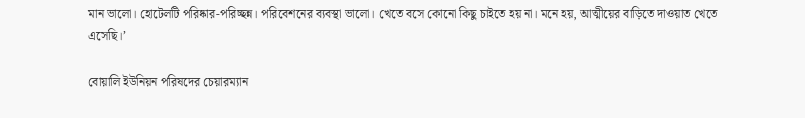মান ভালো। হোটেলটি পরিষ্কার-পরিচ্ছন্ন। পরিবেশনের ব্যবস্থা ভালো। খেতে বসে কোনো কিছু চাইতে হয় না। মনে হয়, আত্মীয়ের বাড়িতে দাওয়াত খেতে এসেছি।’

বোয়ালি ইউনিয়ন পরিষদের চেয়ারম্যান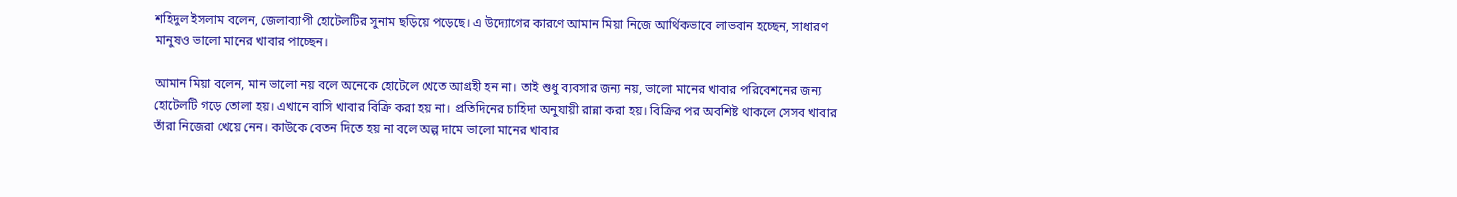শহিদুল ইসলাম বলেন, জেলাব্যাপী হোটেলটির সুনাম ছড়িয়ে পড়েছে। এ উদ্যোগের কারণে আমান মিয়া নিজে আর্থিকভাবে লাভবান হচ্ছেন, সাধারণ মানুষও ভালো মানের খাবার পাচ্ছেন।

আমান মিয়া বলেন, মান ভালো নয় বলে অনেকে হোটেলে খেতে আগ্রহী হন না। তাই শুধু ব্যবসার জন্য নয়, ভালো মানের খাবার পরিবেশনের জন্য হোটেলটি গড়ে তোলা হয়। এখানে বাসি খাবার বিক্রি করা হয় না। প্রতিদিনের চাহিদা অনুযায়ী রান্না করা হয়। বিক্রির পর অবশিষ্ট থাকলে সেসব খাবার তাঁরা নিজেরা খেয়ে নেন। কাউকে বেতন দিতে হয় না বলে অল্প দামে ভালো মানের খাবার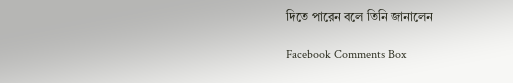দিতে পারেন বলে তিনি জানালেন

Facebook Comments Box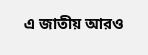এ জাতীয় আরও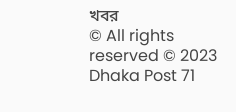খবর
© All rights reserved © 2023 Dhaka Post 71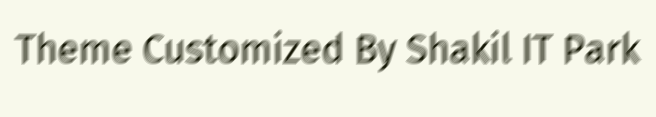Theme Customized By Shakil IT Park